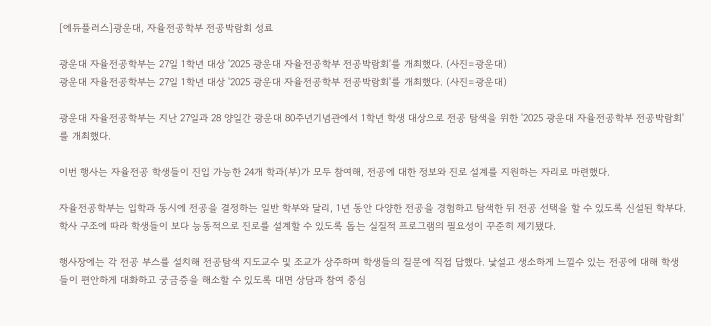[에듀플러스]광운대, 자율전공학부 전공박람회 성료

광운대 자율전공학부는 27일 1학년 대상 '2025 광운대 자율전공학부 전공박람회'를 개최했다. (사진=광운대)
광운대 자율전공학부는 27일 1학년 대상 '2025 광운대 자율전공학부 전공박람회'를 개최했다. (사진=광운대)

광운대 자율전공학부는 지난 27일과 28 양일간 광운대 80주년기념관에서 1학년 학생 대상으로 전공 탐색을 위한 '2025 광운대 자율전공학부 전공박람회'를 개최했다.

이번 행사는 자율전공 학생들이 진입 가능한 24개 학과(부)가 모두 참여해, 전공에 대한 정보와 진로 설계를 지원하는 자리로 마련했다.

자율전공학부는 입학과 동시에 전공을 결정하는 일반 학부와 달리, 1년 동안 다양한 전공을 경험하고 탐색한 뒤 전공 선택을 할 수 있도록 신설된 학부다. 학사 구조에 따라 학생들이 보다 능동적으로 진로를 설계할 수 있도록 돕는 실질적 프로그램의 필요성이 꾸준히 제기됐다.

행사장에는 각 전공 부스를 설치해 전공탐색 지도교수 및 조교가 상주하며 학생들의 질문에 직접 답했다. 낯설고 생소하게 느낄수 있는 전공에 대해 학생들이 편안하게 대화하고 궁금증을 해소할 수 있도록 대면 상담과 참여 중심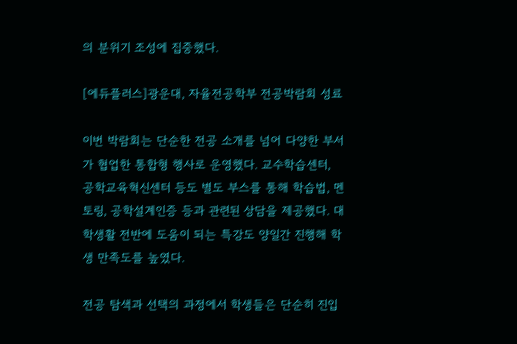의 분위기 조성에 집중했다.

[에듀플러스]광운대, 자율전공학부 전공박람회 성료

이번 박람회는 단순한 전공 소개를 넘어 다양한 부서가 협업한 통합형 행사로 운영했다. 교수학습센터, 공학교육혁신센터 등도 별도 부스를 통해 학습법, 멘토링, 공학설계인증 등과 관련된 상담을 제공했다. 대학생활 전반에 도움이 되는 특강도 양일간 진행해 학생 만족도를 높였다.

전공 탐색과 선택의 과정에서 학생들은 단순히 진입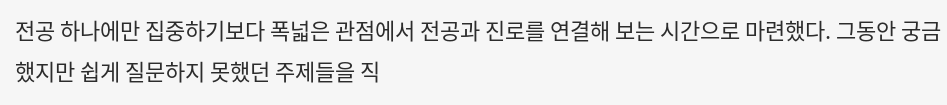전공 하나에만 집중하기보다 폭넓은 관점에서 전공과 진로를 연결해 보는 시간으로 마련했다. 그동안 궁금했지만 쉽게 질문하지 못했던 주제들을 직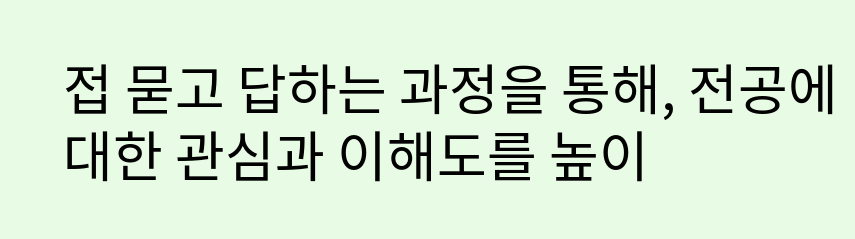접 묻고 답하는 과정을 통해, 전공에 대한 관심과 이해도를 높이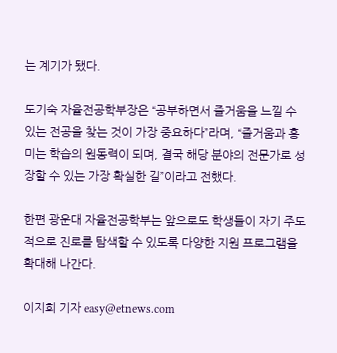는 계기가 됐다.

도기숙 자율전공학부장은 “공부하면서 즐거움을 느낄 수 있는 전공을 찾는 것이 가장 중요하다”라며, “즐거움과 흥미는 학습의 원동력이 되며, 결국 해당 분야의 전문가로 성장할 수 있는 가장 확실한 길”이라고 전했다.

한편 광운대 자율전공학부는 앞으로도 학생들이 자기 주도적으로 진로를 탐색할 수 있도록 다양한 지원 프로그램을 확대해 나간다.

이지희 기자 easy@etnews.com